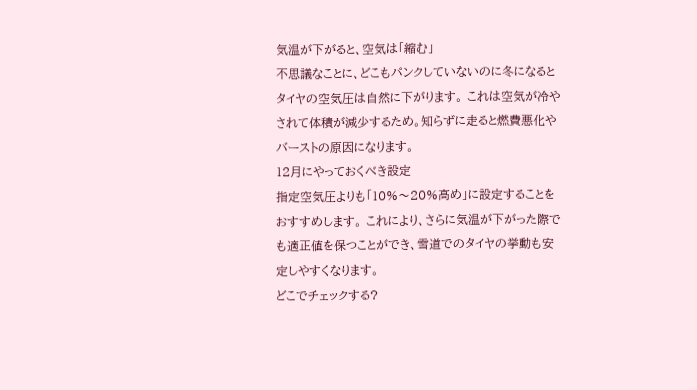気温が下がると、空気は「縮む」
不思議なことに、どこもパンクしていないのに冬になるとタイヤの空気圧は自然に下がります。 これは空気が冷やされて体積が減少するため。知らずに走ると燃費悪化やバーストの原因になります。
12月にやっておくべき設定
指定空気圧よりも「10%〜20%高め」に設定することをおすすめします。 これにより、さらに気温が下がった際でも適正値を保つことができ、雪道でのタイヤの挙動も安定しやすくなります。
どこでチェックする?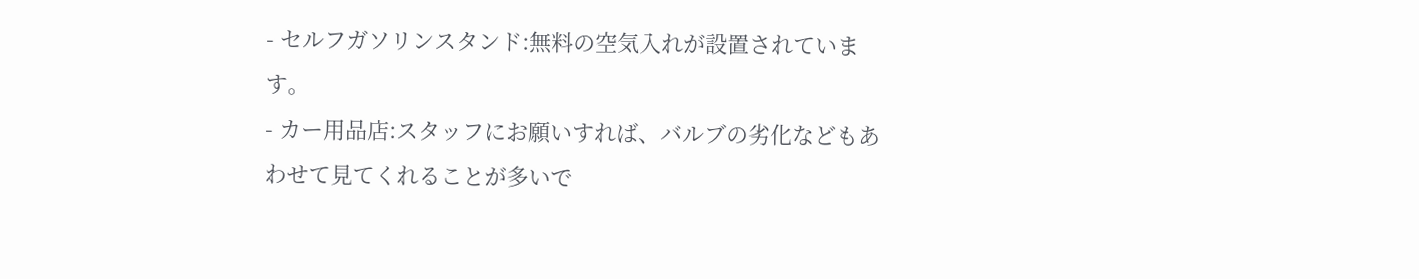- セルフガソリンスタンド:無料の空気入れが設置されています。
- カー用品店:スタッフにお願いすれば、バルブの劣化などもあわせて見てくれることが多いで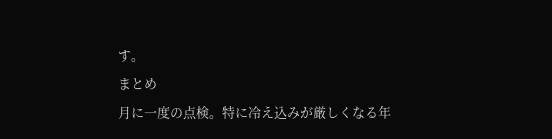す。
まとめ
月に一度の点検。特に冷え込みが厳しくなる年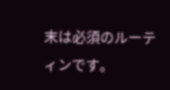末は必須のルーティンです。